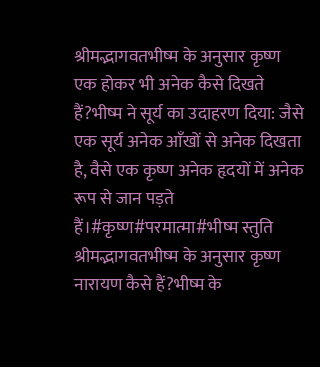श्रीमद्भागवतभीष्म के अनुसार कृष्ण एक होकर भी अनेक कैसे दिखते हैं?भीष्म ने सूर्य का उदाहरण दिया: जैसे एक सूर्य अनेक आँखों से अनेक दिखता है, वैसे एक कृष्ण अनेक हृदयों में अनेक रूप से जान पड़ते हैं।#कृष्ण#परमात्मा#भीष्म स्तुति
श्रीमद्भागवतभीष्म के अनुसार कृष्ण नारायण कैसे हैं?भीष्म के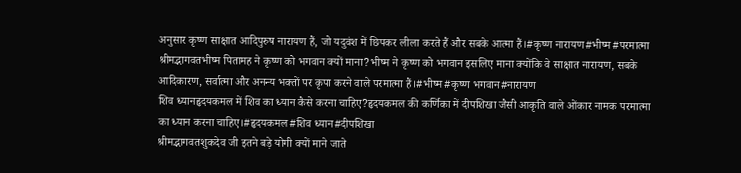अनुसार कृष्ण साक्षात आदिपुरुष नारायण हैं, जो यदुवंश में छिपकर लीला करते हैं और सबके आत्मा हैं।#कृष्ण नारायण#भीष्म#परमात्मा
श्रीमद्भागवतभीष्म पितामह ने कृष्ण को भगवान क्यों माना?भीष्म ने कृष्ण को भगवान इसलिए माना क्योंकि वे साक्षात नारायण, सबके आदिकारण, सर्वात्मा और अनन्य भक्तों पर कृपा करने वाले परमात्मा हैं।#भीष्म#कृष्ण भगवान#नारायण
शिव ध्यानहृदयकमल में शिव का ध्यान कैसे करना चाहिए?हृदयकमल की कर्णिका में दीपशिखा जैसी आकृति वाले ओंकार नामक परमात्मा का ध्यान करना चाहिए।#हृदयकमल#शिव ध्यान#दीपशिखा
श्रीमद्भागवतशुकदेव जी इतने बड़े योगी क्यों माने जाते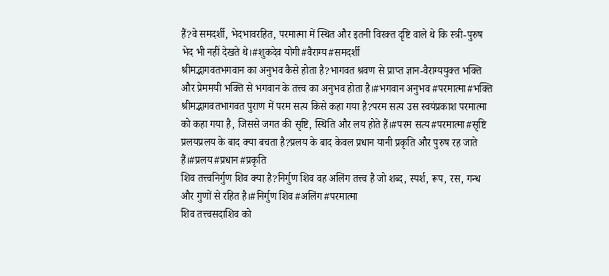हैं?वे समदर्शी, भेदभावरहित, परमात्मा में स्थित और इतनी विरक्त दृष्टि वाले थे कि स्त्री-पुरुष भेद भी नहीं देखते थे।#शुकदेव योगी#वैराग्य#समदर्शी
श्रीमद्भागवतभगवान का अनुभव कैसे होता है?भागवत श्रवण से प्राप्त ज्ञान-वैराग्ययुक्त भक्ति और प्रेममयी भक्ति से भगवान के तत्त्व का अनुभव होता है।#भगवान अनुभव#परमात्मा#भक्ति
श्रीमद्भागवतभागवत पुराण में परम सत्य किसे कहा गया है?परम सत्य उस स्वयंप्रकाश परमात्मा को कहा गया है, जिससे जगत की सृष्टि, स्थिति और लय होते हैं।#परम सत्य#परमात्मा#सृष्टि
प्रलयप्रलय के बाद क्या बचता है?प्रलय के बाद केवल प्रधान यानी प्रकृति और पुरुष रह जाते हैं।#प्रलय#प्रधान#प्रकृति
शिव तत्त्वनिर्गुण शिव क्या है?निर्गुण शिव वह अलिंग तत्त्व है जो शब्द, स्पर्श, रूप, रस, गन्ध और गुणों से रहित है।#निर्गुण शिव#अलिंग#परमात्मा
शिव तत्त्वसदाशिव को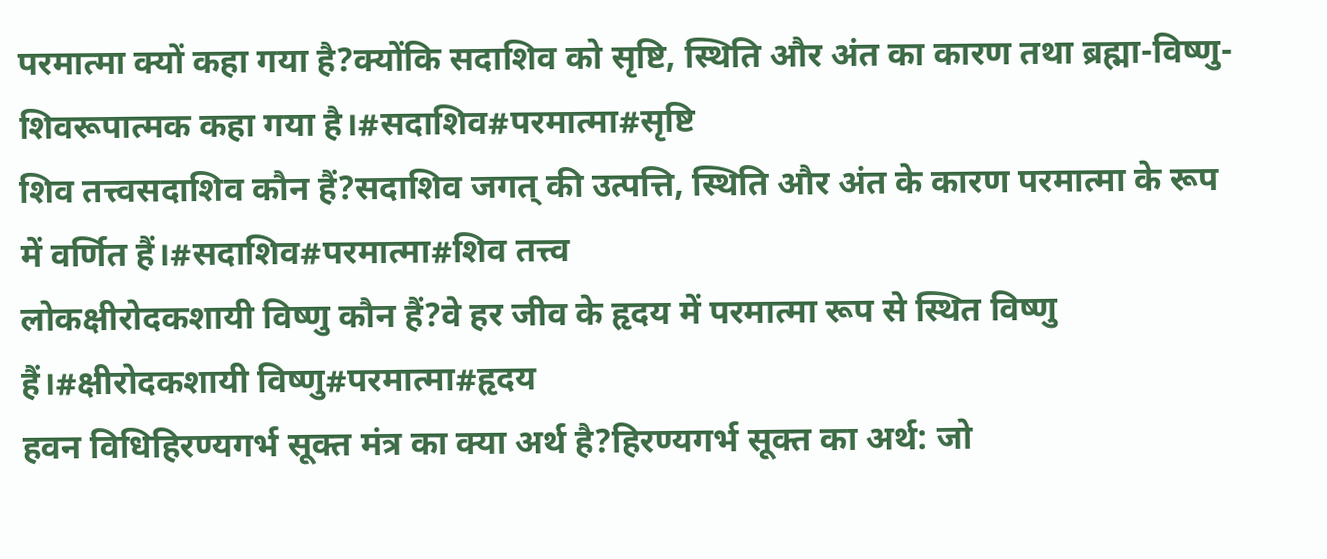परमात्मा क्यों कहा गया है?क्योंकि सदाशिव को सृष्टि, स्थिति और अंत का कारण तथा ब्रह्मा-विष्णु-शिवरूपात्मक कहा गया है।#सदाशिव#परमात्मा#सृष्टि
शिव तत्त्वसदाशिव कौन हैं?सदाशिव जगत् की उत्पत्ति, स्थिति और अंत के कारण परमात्मा के रूप में वर्णित हैं।#सदाशिव#परमात्मा#शिव तत्त्व
लोकक्षीरोदकशायी विष्णु कौन हैं?वे हर जीव के हृदय में परमात्मा रूप से स्थित विष्णु हैं।#क्षीरोदकशायी विष्णु#परमात्मा#हृदय
हवन विधिहिरण्यगर्भ सूक्त मंत्र का क्या अर्थ है?हिरण्यगर्भ सूक्त का अर्थ: जो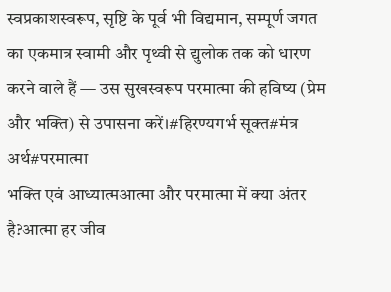स्वप्रकाशस्वरूप, सृष्टि के पूर्व भी विद्यमान, सम्पूर्ण जगत का एकमात्र स्वामी और पृथ्वी से द्युलोक तक को धारण करने वाले हैं — उस सुखस्वरूप परमात्मा की हविष्य (प्रेम और भक्ति) से उपासना करें।#हिरण्यगर्भ सूक्त#मंत्र अर्थ#परमात्मा
भक्ति एवं आध्यात्मआत्मा और परमात्मा में क्या अंतर है?आत्मा हर जीव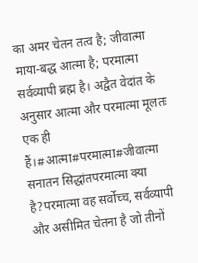का अमर चेतन तत्व है; जीवात्मा माया-बद्ध आत्मा है; परमात्मा सर्वव्यापी ब्रह्म है। अद्वैत वेदांत के अनुसार आत्मा और परमात्मा मूलतः एक ही हैं।#आत्मा#परमात्मा#जीवात्मा
सनातन सिद्धांतपरमात्मा क्या है?परमात्मा वह सर्वोच्च, सर्वव्यापी और असीमित चेतना है जो तीनों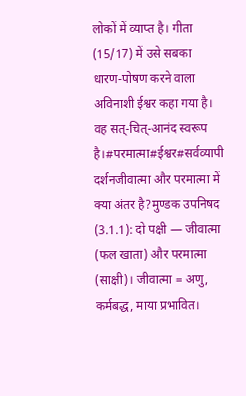लोकों में व्याप्त है। गीता (15/17) में उसे सबका धारण-पोषण करने वाला अविनाशी ईश्वर कहा गया है। वह सत्-चित्-आनंद स्वरूप है।#परमात्मा#ईश्वर#सर्वव्यापी
दर्शनजीवात्मा और परमात्मा में क्या अंतर है?मुण्डक उपनिषद (3.1.1): दो पक्षी — जीवात्मा (फल खाता) और परमात्मा (साक्षी)। जीवात्मा = अणु, कर्मबद्ध, माया प्रभावित।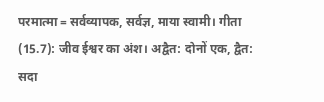परमात्मा = सर्वव्यापक, सर्वज्ञ, माया स्वामी। गीता (15.7): जीव ईश्वर का अंश। अद्वैत: दोनों एक, द्वैत: सदा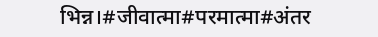भिन्न।#जीवात्मा#परमात्मा#अंतर